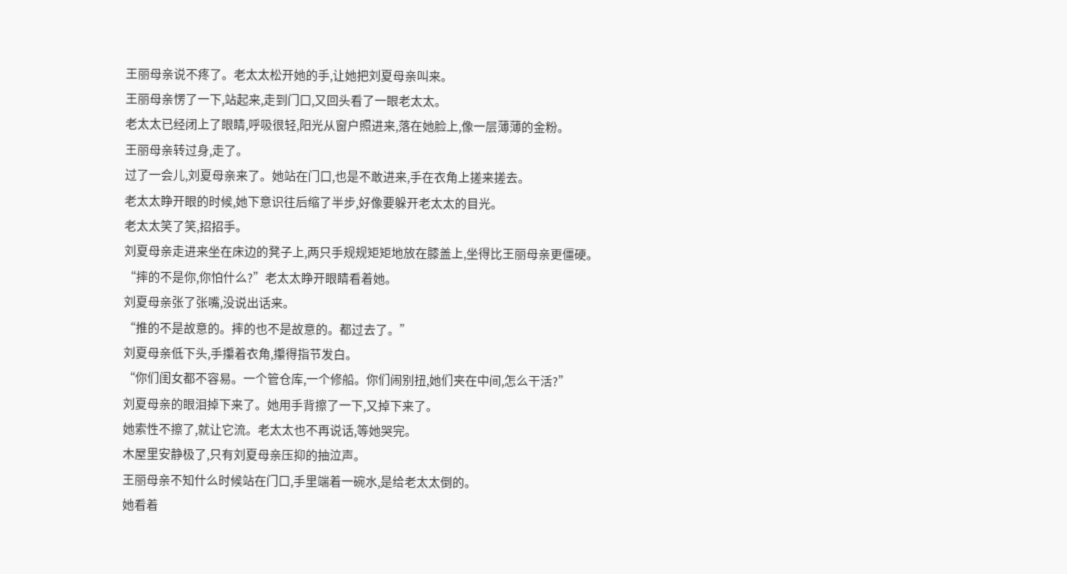王丽母亲说不疼了。老太太松开她的手,让她把刘夏母亲叫来。
王丽母亲愣了一下,站起来,走到门口,又回头看了一眼老太太。
老太太已经闭上了眼睛,呼吸很轻,阳光从窗户照进来,落在她脸上,像一层薄薄的金粉。
王丽母亲转过身,走了。
过了一会儿,刘夏母亲来了。她站在门口,也是不敢进来,手在衣角上搓来搓去。
老太太睁开眼的时候,她下意识往后缩了半步,好像要躲开老太太的目光。
老太太笑了笑,招招手。
刘夏母亲走进来坐在床边的凳子上,两只手规规矩矩地放在膝盖上,坐得比王丽母亲更僵硬。
“摔的不是你,你怕什么?”老太太睁开眼睛看着她。
刘夏母亲张了张嘴,没说出话来。
“推的不是故意的。摔的也不是故意的。都过去了。”
刘夏母亲低下头,手攥着衣角,攥得指节发白。
“你们闺女都不容易。一个管仓库,一个修船。你们闹别扭,她们夹在中间,怎么干活?”
刘夏母亲的眼泪掉下来了。她用手背擦了一下,又掉下来了。
她索性不擦了,就让它流。老太太也不再说话,等她哭完。
木屋里安静极了,只有刘夏母亲压抑的抽泣声。
王丽母亲不知什么时候站在门口,手里端着一碗水,是给老太太倒的。
她看着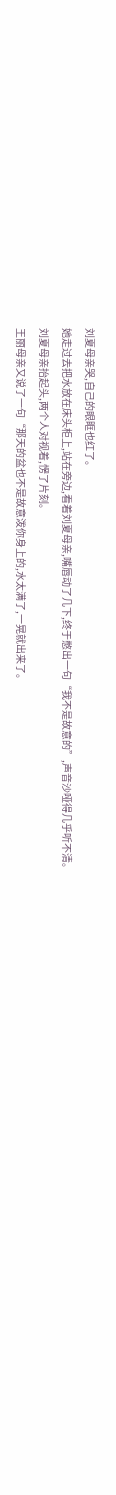刘夏母亲哭,自己的眼眶也红了。
她走过去把水放在床头柜上,站在旁边,看着刘夏母亲,嘴唇动了几下,终于憋出一句“我不是故意的”,声音沙哑得几乎听不清。
刘夏母亲抬起头,两个人对视着,愣了片刻。
王丽母亲又说了一句“那天的盆也不是故意泼你身上的,水太满了,一晃就出来了。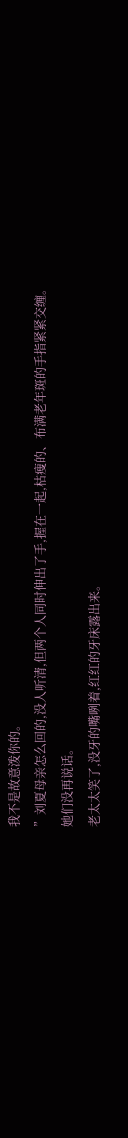我不是故意泼你的。
”刘夏母亲怎么回的,没人听清,但两个人同时伸出了手,握在一起,枯瘦的、布满老年斑的手指紧紧交缠。
她们没再说话。
老太太笑了,没牙的嘴咧着,红红的牙床露出来。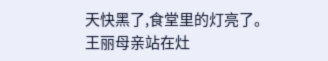天快黑了,食堂里的灯亮了。
王丽母亲站在灶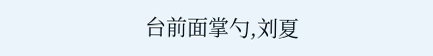台前面掌勺,刘夏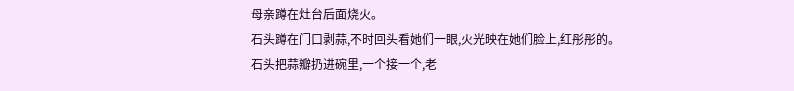母亲蹲在灶台后面烧火。
石头蹲在门口剥蒜,不时回头看她们一眼,火光映在她们脸上,红彤彤的。
石头把蒜瓣扔进碗里,一个接一个,老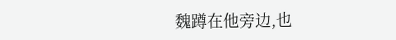魏蹲在他旁边,也